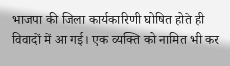भाजपा की जिला कार्यकारिणी घोषित होते ही विवादों में आ गई। एक व्यक्ति को नामित भी कर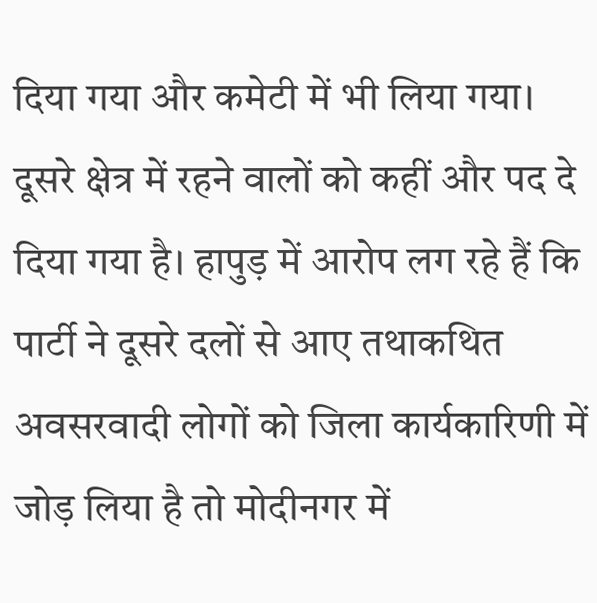दिया गया और कमेटी में भी लिया गया। दूसरे क्षेत्र में रहने वालों को कहीं और पद दे दिया गया है। हापुड़ में आरोप लग रहे हैं कि पार्टी ने दूसरे दलों से आए तथाकथित अवसरवादी लोगों को जिला कार्यकारिणी में जोड़ लिया है तो मोदीनगर में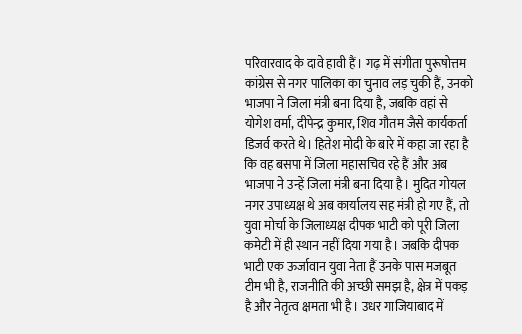परिवारवाद के दावे हावी हैं। गढ़ में संगीता पुरूषोत्तम कांग्रेस से नगर पालिका का चुनाव लड़ चुकी हैं, उनको भाजपा ने जिला मंत्री बना दिया है, जबकि वहां से योगेश वर्मा, दीपेन्द्र कुमार, शिव गौतम जैसे कार्यकर्ता डिजर्व करते थे। हितेश मोदी के बारे में कहा जा रहा है कि वह बसपा में जिला महासचिव रहे हैं और अब भाजपा ने उन्हें जिला मंत्री बना दिया है। मुदित गोयल नगर उपाध्यक्ष थे अब कार्यालय सह मंत्री हो गए हैं, तो युवा मोर्चा के जिलाध्यक्ष दीपक भाटी को पूरी जिला कमेटी में ही स्थान नहीं दिया गया है। जबकि दीपक भाटी एक ऊर्जावान युवा नेता हैं उनके पास मजबूत टीम भी है, राजनीति की अच्छी समझ है, क्षेत्र में पकड़ है और नेतृत्व क्षमता भी है। उधर गाजियाबाद में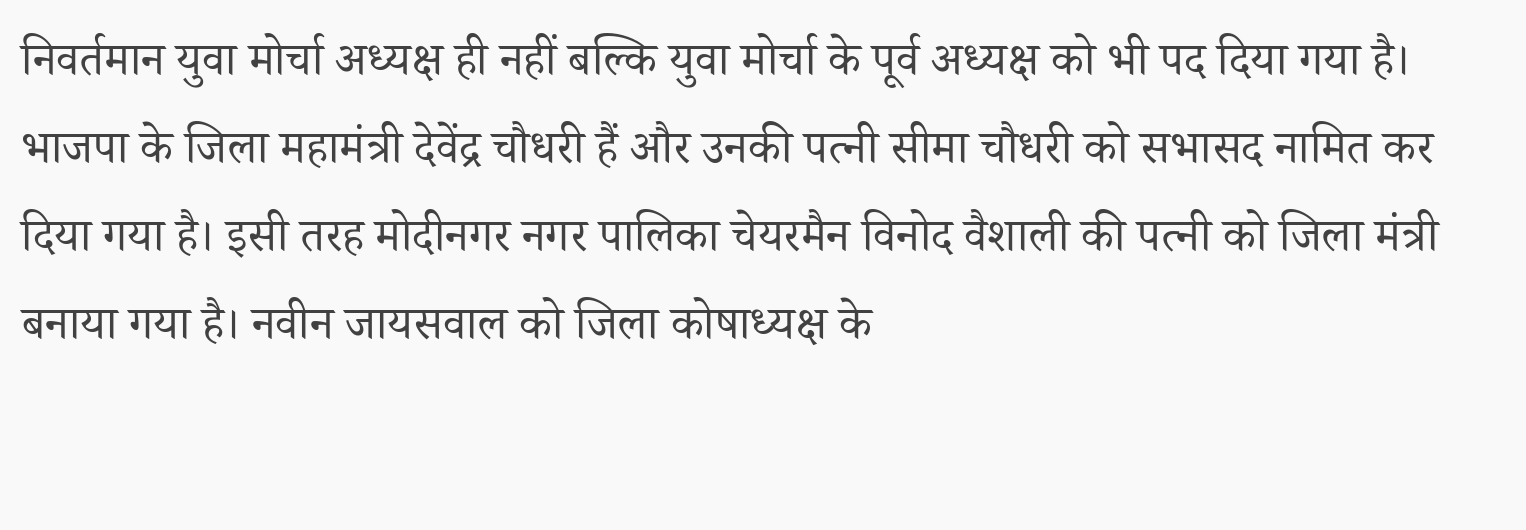निवर्तमान युवा मोर्चा अध्यक्ष ही नहीं बल्कि युवा मोर्चा के पूर्व अध्यक्ष को भी पद दिया गया है। भाजपा के जिला महामंत्री देवेंद्र चौधरी हैं और उनकी पत्नी सीमा चौधरी को सभासद नामित कर दिया गया है। इसी तरह मोदीनगर नगर पालिका चेयरमैन विनोद वैशाली की पत्नी को जिला मंत्री बनाया गया है। नवीन जायसवाल को जिला कोषाध्यक्ष के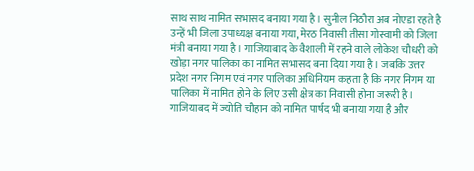साथ साथ नामित सभासद बनाया गया है। सुनील निठौरा अब नोएडा रहते है उन्हें भी जिला उपाध्यक्ष बनाया गया, मेरठ निवासी तीसा गोस्वामी को जिला मंत्री बनाया गया है। गाजियाबाद के वैशाली में रहने वाले लोकेश चौधरी को खोड़ा नगर पालिका का नामित सभासद बना दिया गया है। जबकि उत्तर प्रदेश नगर निगम एवं नगर पालिका अधिनियम कहता है कि नगर निगम या पालिका में नामित होने के लिए उसी क्षेत्र का निवासी होना जरूरी है। गाजियाबद में ज्योति चौहान को नामित पार्षद भी बनाया गया है और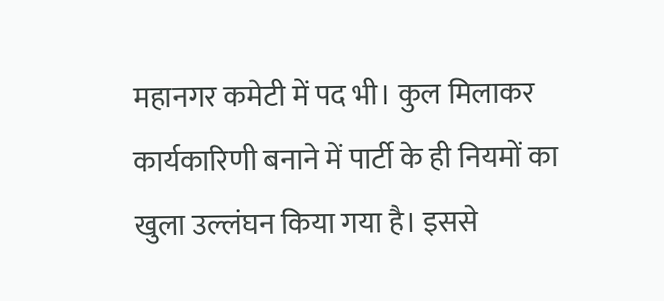महानगर कमेटी में पद भी। कुल मिलाकर कार्यकारिणी बनाने में पार्टी के ही नियमों का खुला उल्लंघन किया गया है। इससे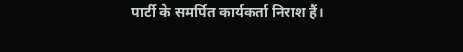पार्टी के समर्पित कार्यकर्ता निराश हैं।